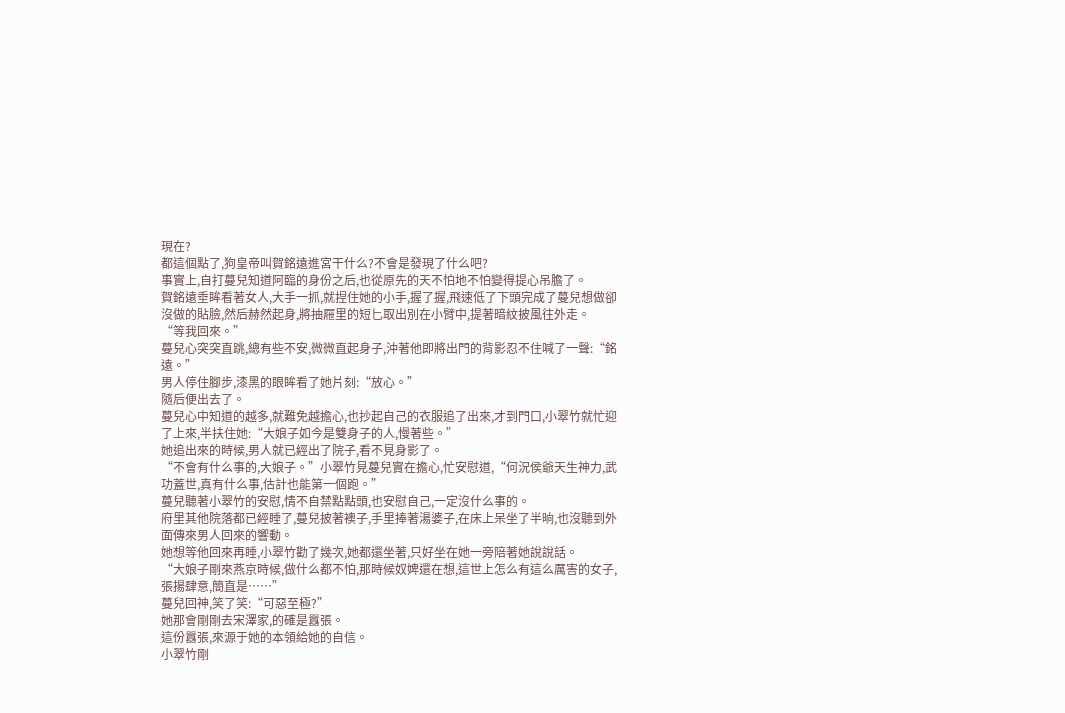現在?
都這個點了,狗皇帝叫賀銘遠進宮干什么?不會是發現了什么吧?
事實上,自打蔓兒知道阿臨的身份之后,也從原先的天不怕地不怕變得提心吊膽了。
賀銘遠垂眸看著女人,大手一抓,就捏住她的小手,握了握,飛速低了下頭完成了蔓兒想做卻沒做的貼臉,然后赫然起身,將抽屜里的短匕取出別在小臂中,提著暗紋披風往外走。
“等我回來。”
蔓兒心突突直跳,總有些不安,微微直起身子,沖著他即將出門的背影忍不住喊了一聲:“銘遠。”
男人停住腳步,漆黑的眼眸看了她片刻:“放心。”
隨后便出去了。
蔓兒心中知道的越多,就難免越擔心,也抄起自己的衣服追了出來,才到門口,小翠竹就忙迎了上來,半扶住她:“大娘子如今是雙身子的人,慢著些。”
她追出來的時候,男人就已經出了院子,看不見身影了。
“不會有什么事的,大娘子。”小翠竹見蔓兒實在擔心,忙安慰道,“何況侯爺天生神力,武功蓋世,真有什么事,估計也能第一個跑。”
蔓兒聽著小翠竹的安慰,情不自禁點點頭,也安慰自己,一定沒什么事的。
府里其他院落都已經睡了,蔓兒披著襖子,手里捧著湯婆子,在床上呆坐了半晌,也沒聽到外面傳來男人回來的響動。
她想等他回來再睡,小翠竹勸了幾次,她都還坐著,只好坐在她一旁陪著她說說話。
“大娘子剛來燕京時候,做什么都不怕,那時候奴婢還在想,這世上怎么有這么厲害的女子,張揚肆意,簡直是……”
蔓兒回神,笑了笑:“可惡至極?”
她那會剛剛去宋澤家,的確是囂張。
這份囂張,來源于她的本領給她的自信。
小翠竹剛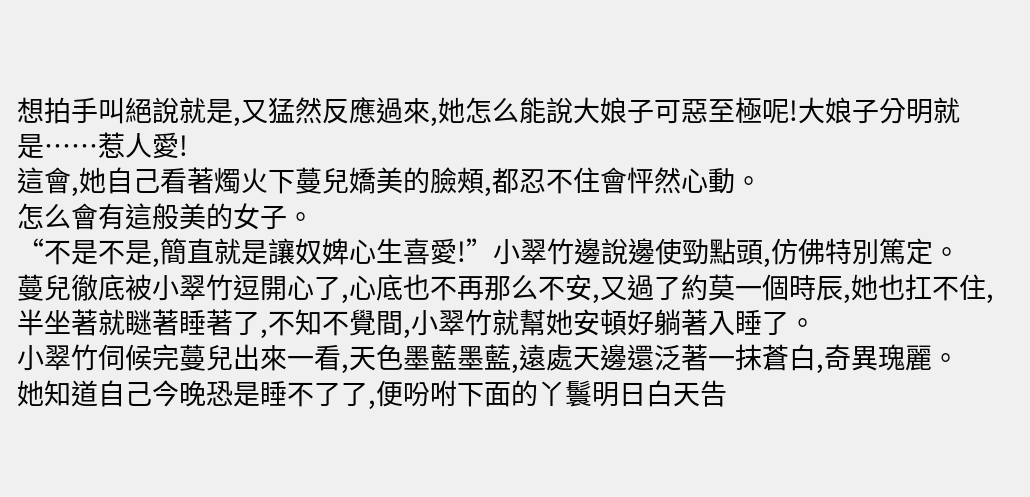想拍手叫絕說就是,又猛然反應過來,她怎么能說大娘子可惡至極呢!大娘子分明就是……惹人愛!
這會,她自己看著燭火下蔓兒嬌美的臉頰,都忍不住會怦然心動。
怎么會有這般美的女子。
“不是不是,簡直就是讓奴婢心生喜愛!”小翠竹邊說邊使勁點頭,仿佛特別篤定。
蔓兒徹底被小翠竹逗開心了,心底也不再那么不安,又過了約莫一個時辰,她也扛不住,半坐著就瞇著睡著了,不知不覺間,小翠竹就幫她安頓好躺著入睡了。
小翠竹伺候完蔓兒出來一看,天色墨藍墨藍,遠處天邊還泛著一抹蒼白,奇異瑰麗。
她知道自己今晚恐是睡不了了,便吩咐下面的丫鬟明日白天告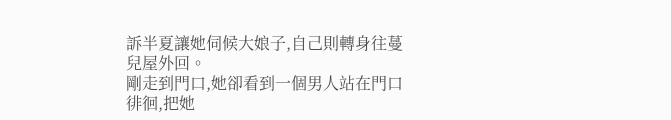訴半夏讓她伺候大娘子,自己則轉身往蔓兒屋外回。
剛走到門口,她卻看到一個男人站在門口徘徊,把她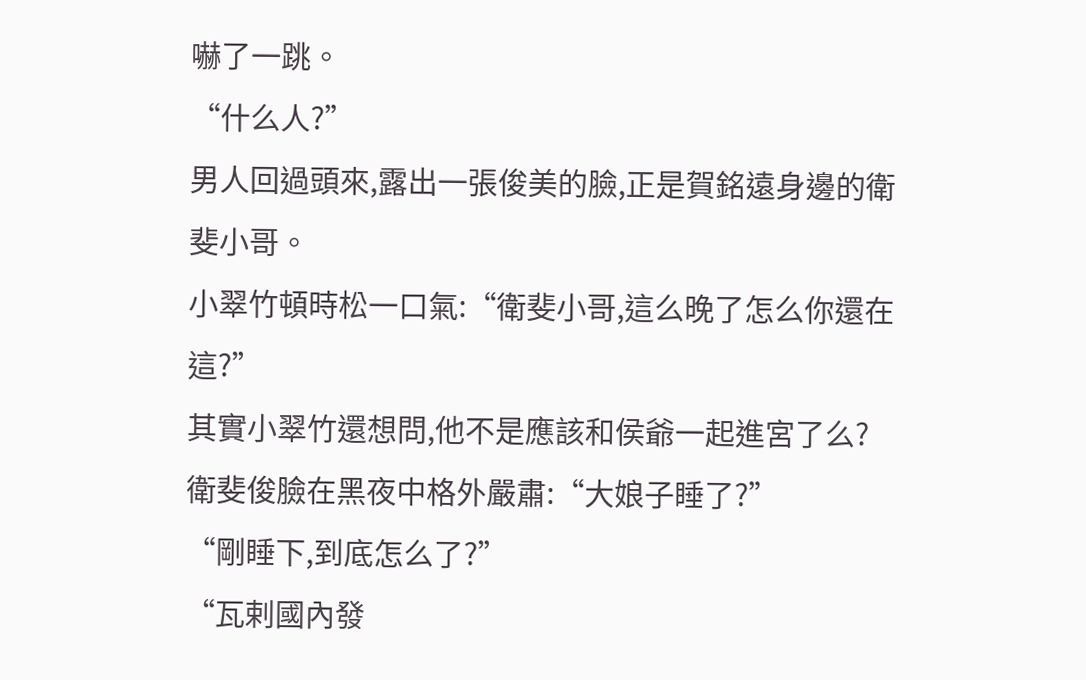嚇了一跳。
“什么人?”
男人回過頭來,露出一張俊美的臉,正是賀銘遠身邊的衛斐小哥。
小翠竹頓時松一口氣:“衛斐小哥,這么晚了怎么你還在這?”
其實小翠竹還想問,他不是應該和侯爺一起進宮了么?
衛斐俊臉在黑夜中格外嚴肅:“大娘子睡了?”
“剛睡下,到底怎么了?”
“瓦剌國內發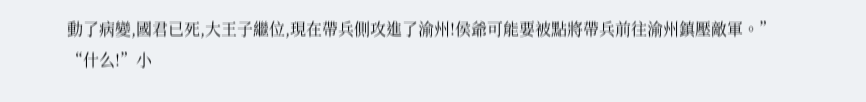動了病變,國君已死,大王子繼位,現在帶兵側攻進了渝州!侯爺可能要被點將帶兵前往渝州鎮壓敵軍。”
“什么!”小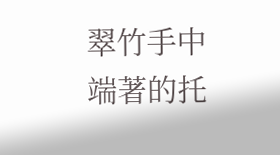翠竹手中端著的托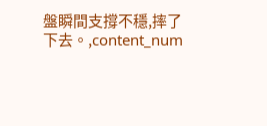盤瞬間支撐不穩,摔了下去。,content_num